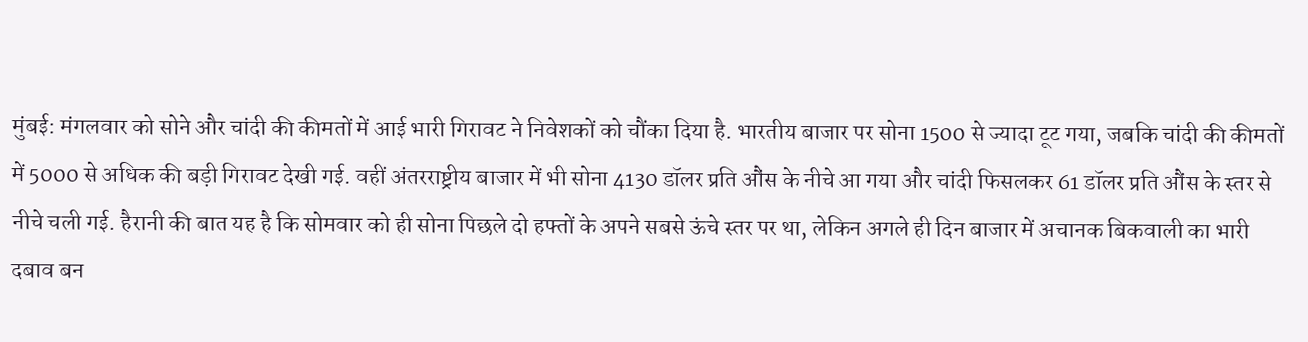मुंबई: मंगलवार को सोने और चांदी की कीमतों में आई भारी गिरावट ने निवेशकों को चौंका दिया है. भारतीय बाजार पर सोना 1500 से ज्यादा टूट गया, जबकि चांदी की कीमतों में 5000 से अधिक की बड़ी गिरावट देखी गई. वहीं अंतरराष्ट्रीय बाजार में भी सोना 4130 डॉलर प्रति औंस के नीचे आ गया और चांदी फिसलकर 61 डॉलर प्रति औंस के स्तर से नीचे चली गई. हैरानी की बात यह है कि सोमवार को ही सोना पिछले दो हफ्तों के अपने सबसे ऊंचे स्तर पर था, लेकिन अगले ही दिन बाजार में अचानक बिकवाली का भारी दबाव बन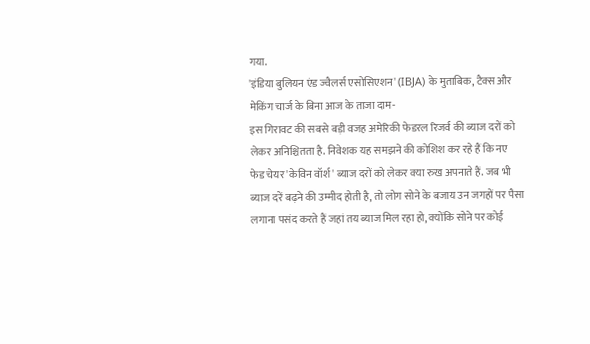गया.
'इंडिया बुलियन एंड ज्वैलर्स एसोसिएशन' (IBJA) के मुताबिक, टैक्स और मेकिंग चार्ज के बिना आज के ताजा दाम-
इस गिरावट की सबसे बड़ी वजह अमेरिकी फेडरल रिजर्व की ब्याज दरों को लेकर अनिश्चितता है. निवेशक यह समझने की कोशिश कर रहे हैं कि नए फेड चेयर 'केविन वॉर्श' ब्याज दरों को लेकर क्या रुख अपनाते हैं. जब भी ब्याज दरें बढ़ने की उम्मीद होती है, तो लोग सोने के बजाय उन जगहों पर पैसा लगाना पसंद करते हैं जहां तय ब्याज मिल रहा हो, क्योंकि सोने पर कोई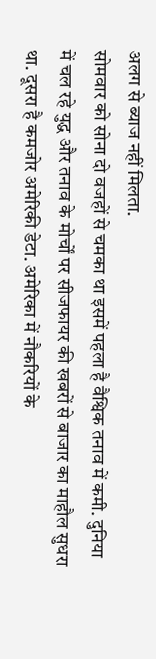अलग से ब्याज नहीं मिलता.
सोमवार को सोना दो वजहों से चमका था इसमें पहला है वैश्विक तनाव में कमी. दुनिया में चल रहे युद्ध और तनाव के मोर्चों पर सीजफायर की खबरों से बाजार का माहौल सुधरा था. दूसरा है कमजोर अमेरिकी डेटा. अमेरिका में नौकरियों के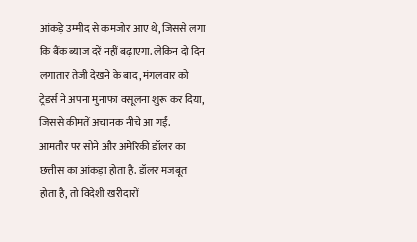आंकड़े उम्मीद से कमजोर आए थे, जिससे लगा कि बैंक ब्याज दरें नहीं बढ़ाएगा. लेकिन दो दिन लगातार तेजी देखने के बाद, मंगलवार को ट्रेडर्स ने अपना मुनाफा वसूलना शुरू कर दिया, जिससे कीमतें अचानक नीचे आ गईं.
आमतौर पर सोने और अमेरिकी डॉलर का छत्तीस का आंकड़ा होता है. डॉलर मजबूत होता है, तो विदेशी खरीदारों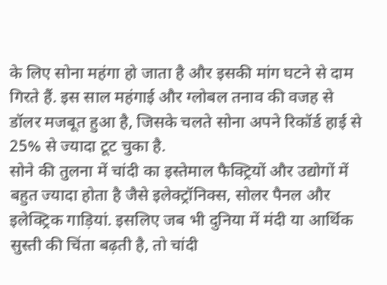के लिए सोना महंगा हो जाता है और इसकी मांग घटने से दाम गिरते हैं. इस साल महंगाई और ग्लोबल तनाव की वजह से डॉलर मजबूत हुआ है, जिसके चलते सोना अपने रिकॉर्ड हाई से 25% से ज्यादा टूट चुका है.
सोने की तुलना में चांदी का इस्तेमाल फैक्ट्रियों और उद्योगों में बहुत ज्यादा होता है जैसे इलेक्ट्रॉनिक्स, सोलर पैनल और इलेक्ट्रिक गाड़ियां. इसलिए जब भी दुनिया में मंदी या आर्थिक सुस्ती की चिंता बढ़ती है, तो चांदी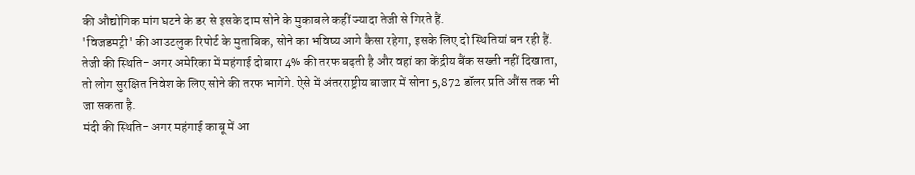की औद्योगिक मांग घटने के डर से इसके दाम सोने के मुकाबले कहीं ज्यादा तेजी से गिरते हैं.
'विजडमट्री' की आउटलुक रिपोर्ट के मुताबिक, सोने का भविष्य आगे कैसा रहेगा, इसके लिए दो स्थितियां बन रही हैं.
तेजी की स्थिति- अगर अमेरिका में महंगाई दोबारा 4% की तरफ बढ़ती है और वहां का केंद्रीय बैंक सख्ती नहीं दिखाता, तो लोग सुरक्षित निवेश के लिए सोने की तरफ भागेंगे. ऐसे में अंतरराष्ट्रीय बाजार में सोना 5,872 डॉलर प्रति औंस तक भी जा सकता है.
मंदी की स्थिति- अगर महंगाई काबू में आ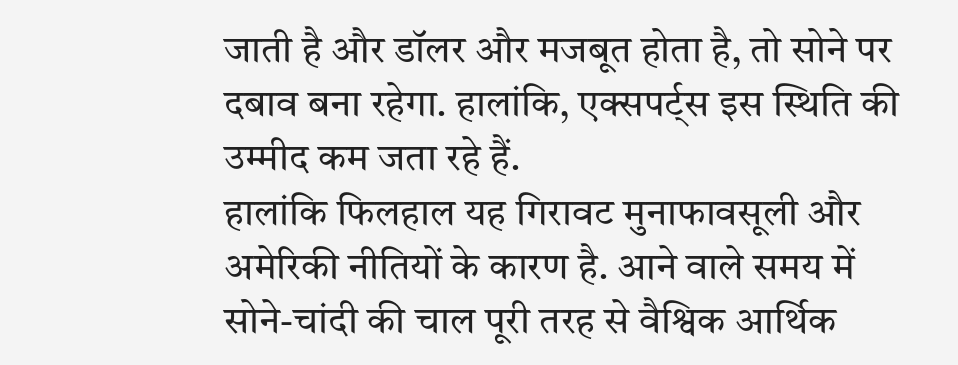जाती है और डॉलर और मजबूत होता है, तो सोने पर दबाव बना रहेगा. हालांकि, एक्सपर्ट्स इस स्थिति की उम्मीद कम जता रहे हैं.
हालांकि फिलहाल यह गिरावट मुनाफावसूली और अमेरिकी नीतियों के कारण है. आने वाले समय में सोने-चांदी की चाल पूरी तरह से वैश्विक आर्थिक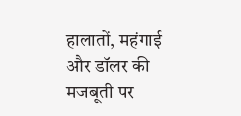हालातों, महंगाई और डॉलर की मजबूती पर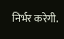निर्भर करेगी.